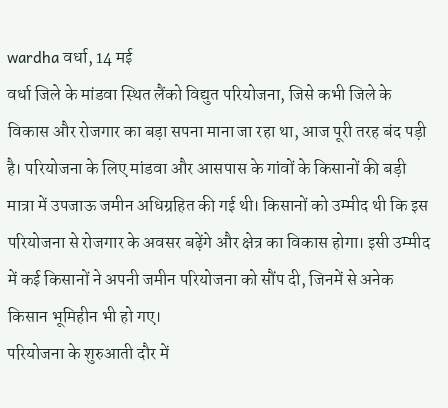wardha वर्धा, 14 मई
वर्धा जिले के मांडवा स्थित लैंको विद्युत परियोजना, जिसे कभी जिले के विकास और रोजगार का बड़ा सपना माना जा रहा था, आज पूरी तरह बंद पड़ी है। परियोजना के लिए मांडवा और आसपास के गांवों के किसानों की बड़ी मात्रा में उपजाऊ जमीन अधिग्रहित की गई थी। किसानों को उम्मीद थी कि इस परियोजना से रोजगार के अवसर बढ़ेंगे और क्षेत्र का विकास होगा। इसी उम्मीद में कई किसानों ने अपनी जमीन परियोजना को सौंप दी, जिनमें से अनेक किसान भूमिहीन भी हो गए।
परियोजना के शुरुआती दौर में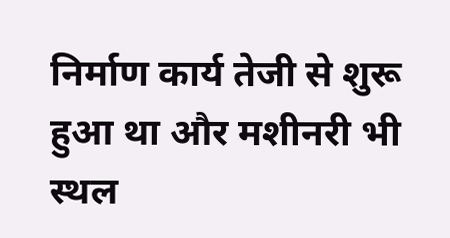निर्माण कार्य तेजी से शुरू हुआ था और मशीनरी भी स्थल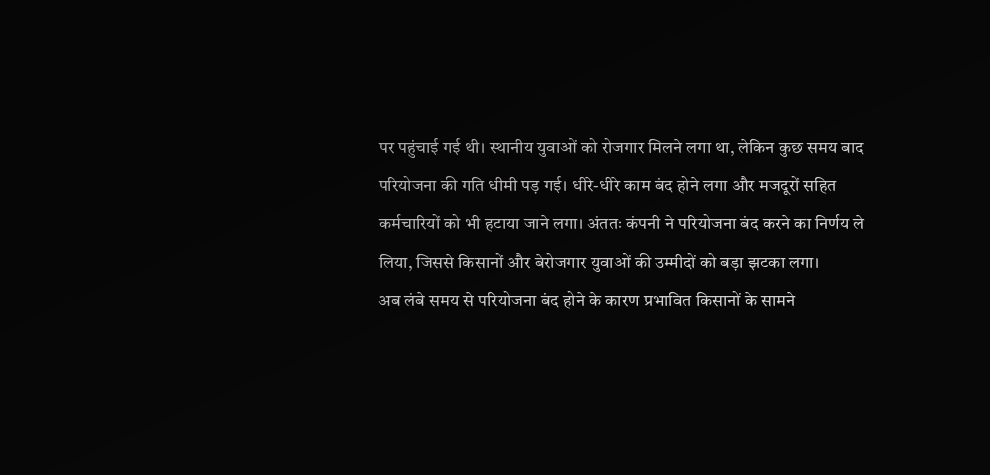पर पहुंचाई गई थी। स्थानीय युवाओं को रोजगार मिलने लगा था, लेकिन कुछ समय बाद परियोजना की गति धीमी पड़ गई। धीरे-धीरे काम बंद होने लगा और मजदूरों सहित कर्मचारियों को भी हटाया जाने लगा। अंततः कंपनी ने परियोजना बंद करने का निर्णय ले लिया, जिससे किसानों और बेरोजगार युवाओं की उम्मीदों को बड़ा झटका लगा।
अब लंबे समय से परियोजना बंद होने के कारण प्रभावित किसानों के सामने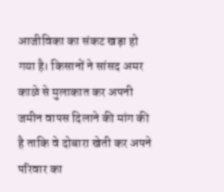आजीविका का संकट खड़ा हो गया है। किसानों ने सांसद अमर काळे से मुलाकात कर अपनी जमीन वापस दिलाने की मांग की है ताकि वे दोबारा खेती कर अपने परिवार का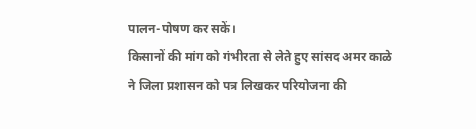पालन-पोषण कर सकें।
किसानों की मांग को गंभीरता से लेते हुए सांसद अमर काळे ने जिला प्रशासन को पत्र लिखकर परियोजना की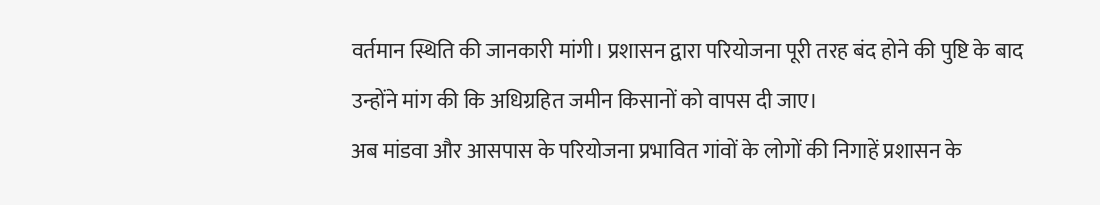वर्तमान स्थिति की जानकारी मांगी। प्रशासन द्वारा परियोजना पूरी तरह बंद होने की पुष्टि के बाद उन्होंने मांग की कि अधिग्रहित जमीन किसानों को वापस दी जाए।
अब मांडवा और आसपास के परियोजना प्रभावित गांवों के लोगों की निगाहें प्रशासन के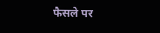फैसले पर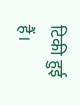टिकी हुई हैं।